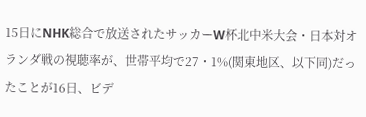15日にNHK総合で放送されたサッカーW杯北中米大会・日本対オランダ戦の視聴率が、世帯平均で27・1%(関東地区、以下同)だったことが16日、ビデ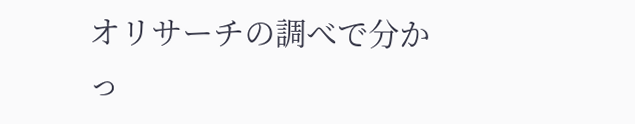オリサーチの調べで分かっ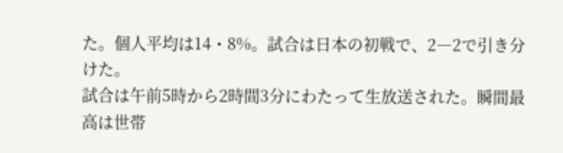た。個人平均は14・8%。試合は日本の初戦で、2―2で引き分けた。
試合は午前5時から2時間3分にわたって生放送された。瞬間最高は世帯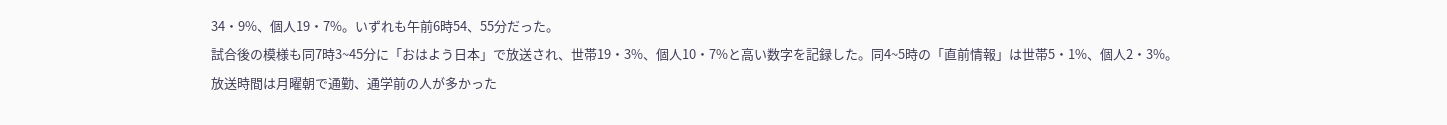34・9%、個人19・7%。いずれも午前6時54、55分だった。
試合後の模様も同7時3~45分に「おはよう日本」で放送され、世帯19・3%、個人10・7%と高い数字を記録した。同4~5時の「直前情報」は世帯5・1%、個人2・3%。
放送時間は月曜朝で通勤、通学前の人が多かった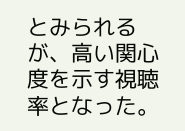とみられるが、高い関心度を示す視聴率となった。